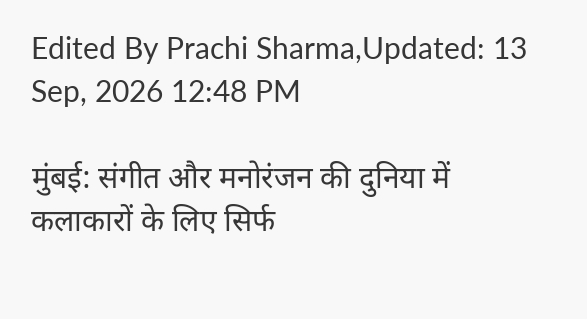Edited By Prachi Sharma,Updated: 13 Sep, 2026 12:48 PM

मुंबई: संगीत और मनोरंजन की दुनिया में कलाकारों के लिए सिर्फ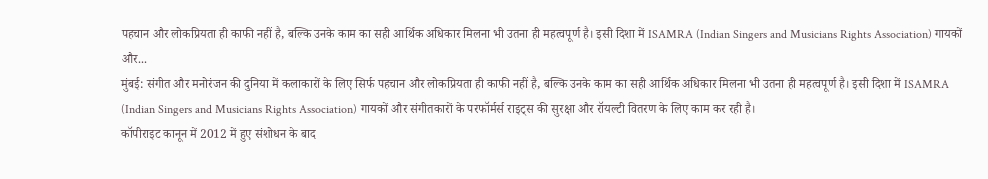पहचान और लोकप्रियता ही काफी नहीं है, बल्कि उनके काम का सही आर्थिक अधिकार मिलना भी उतना ही महत्वपूर्ण है। इसी दिशा में ISAMRA (Indian Singers and Musicians Rights Association) गायकों और...
मुंबई: संगीत और मनोरंजन की दुनिया में कलाकारों के लिए सिर्फ पहचान और लोकप्रियता ही काफी नहीं है, बल्कि उनके काम का सही आर्थिक अधिकार मिलना भी उतना ही महत्वपूर्ण है। इसी दिशा में ISAMRA (Indian Singers and Musicians Rights Association) गायकों और संगीतकारों के परफॉर्मर्स राइट्स की सुरक्षा और रॉयल्टी वितरण के लिए काम कर रही है।
कॉपीराइट कानून में 2012 में हुए संशोधन के बाद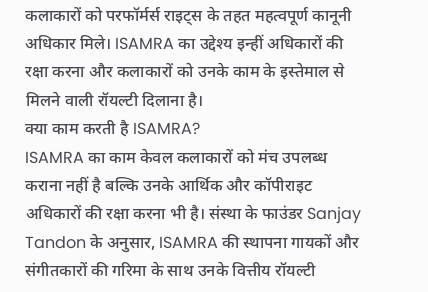कलाकारों को परफॉर्मर्स राइट्स के तहत महत्वपूर्ण कानूनी अधिकार मिले। ISAMRA का उद्देश्य इन्हीं अधिकारों की रक्षा करना और कलाकारों को उनके काम के इस्तेमाल से मिलने वाली रॉयल्टी दिलाना है।
क्या काम करती है ISAMRA?
ISAMRA का काम केवल कलाकारों को मंच उपलब्ध कराना नहीं है बल्कि उनके आर्थिक और कॉपीराइट अधिकारों की रक्षा करना भी है। संस्था के फाउंडर Sanjay Tandon के अनुसार, ISAMRA की स्थापना गायकों और संगीतकारों की गरिमा के साथ उनके वित्तीय रॉयल्टी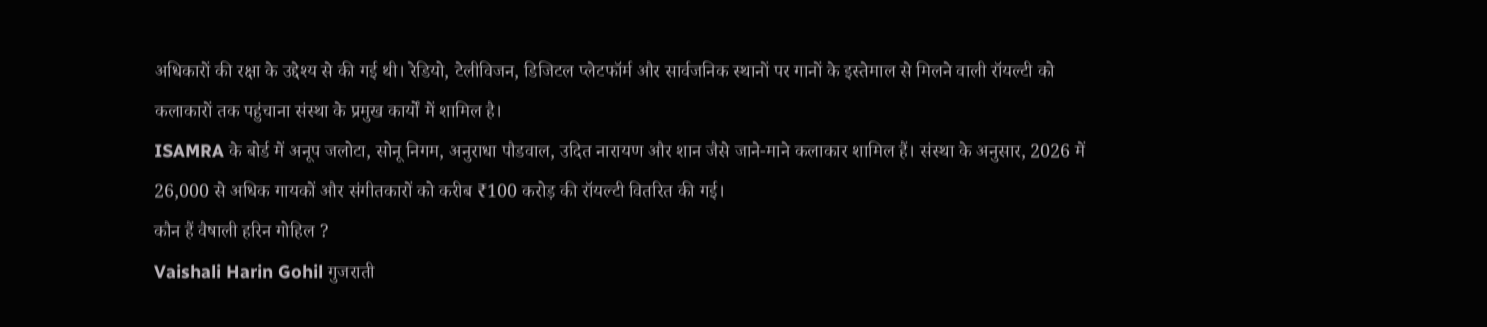अधिकारों की रक्षा के उद्देश्य से की गई थी। रेडियो, टेलीविजन, डिजिटल प्लेटफॉर्म और सार्वजनिक स्थानों पर गानों के इस्तेमाल से मिलने वाली रॉयल्टी को कलाकारों तक पहुंचाना संस्था के प्रमुख कार्यों में शामिल है।
ISAMRA के बोर्ड में अनूप जलोटा, सोनू निगम, अनुराधा पौडवाल, उदित नारायण और शान जैसे जाने-माने कलाकार शामिल हैं। संस्था के अनुसार, 2026 में 26,000 से अधिक गायकों और संगीतकारों को करीब ₹100 करोड़ की रॉयल्टी वितरित की गई।
कौन हैं वैषाली हरिन गोहिल ?
Vaishali Harin Gohil गुजराती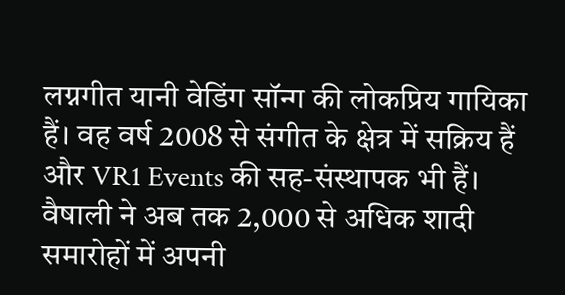लग्नगीत यानी वेडिंग सॉन्ग की लोकप्रिय गायिका हैं। वह वर्ष 2008 से संगीत के क्षेत्र में सक्रिय हैं और VR1 Events की सह-संस्थापक भी हैं। वैषाली ने अब तक 2,000 से अधिक शादी समारोहों में अपनी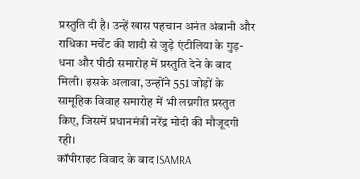प्रस्तुति दी है। उन्हें खास पहचान अनंत अंबानी और राधिका मर्चेंट की शादी से जुड़े एंटीलिया के गुड़-धना और पीठी समारोह में प्रस्तुति देने के बाद मिली। इसके अलावा, उन्होंने 551 जोड़ों के सामूहिक विवाह समारोह में भी लग्नगीत प्रस्तुत किए, जिसमें प्रधानमंत्री नरेंद्र मोदी की मौजूदगी रही।
कॉपीराइट विवाद के बाद ISAMRA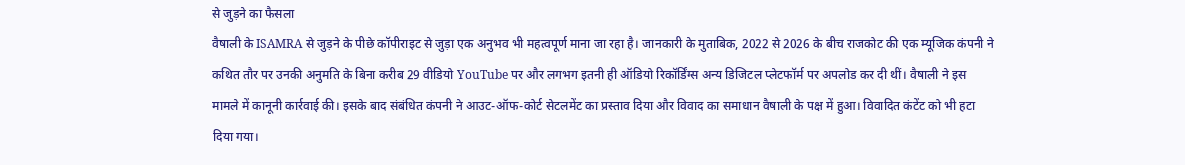से जुड़ने का फैसला
वैषाली के ISAMRA से जुड़ने के पीछे कॉपीराइट से जुड़ा एक अनुभव भी महत्वपूर्ण माना जा रहा है। जानकारी के मुताबिक, 2022 से 2026 के बीच राजकोट की एक म्यूजिक कंपनी ने कथित तौर पर उनकी अनुमति के बिना करीब 29 वीडियो YouTube पर और लगभग इतनी ही ऑडियो रिकॉर्डिंग्स अन्य डिजिटल प्लेटफॉर्म पर अपलोड कर दी थीं। वैषाली ने इस मामले में कानूनी कार्रवाई की। इसके बाद संबंधित कंपनी ने आउट-ऑफ-कोर्ट सेटलमेंट का प्रस्ताव दिया और विवाद का समाधान वैषाली के पक्ष में हुआ। विवादित कंटेंट को भी हटा दिया गया।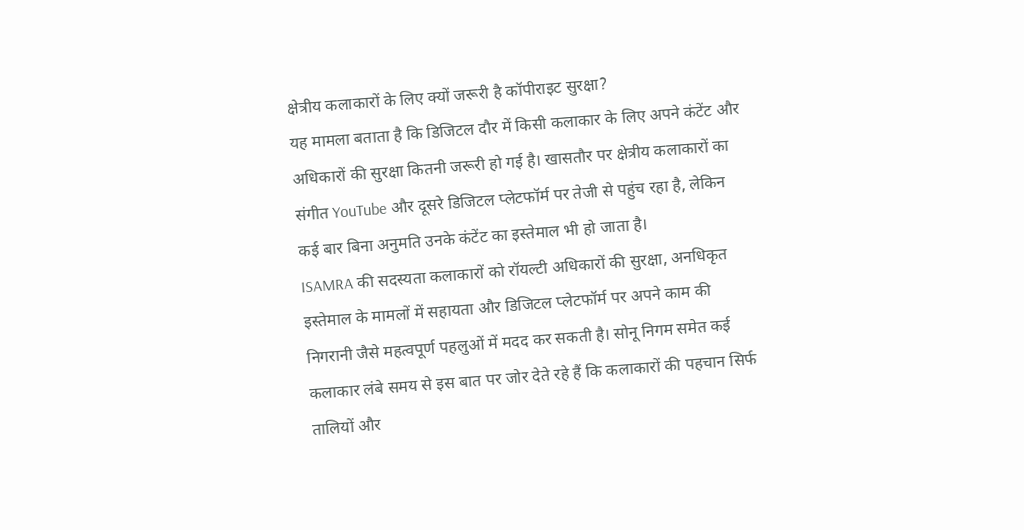क्षेत्रीय कलाकारों के लिए क्यों जरूरी है कॉपीराइट सुरक्षा?
यह मामला बताता है कि डिजिटल दौर में किसी कलाकार के लिए अपने कंटेंट और अधिकारों की सुरक्षा कितनी जरूरी हो गई है। खासतौर पर क्षेत्रीय कलाकारों का संगीत YouTube और दूसरे डिजिटल प्लेटफॉर्म पर तेजी से पहुंच रहा है, लेकिन कई बार बिना अनुमति उनके कंटेंट का इस्तेमाल भी हो जाता है।
ISAMRA की सदस्यता कलाकारों को रॉयल्टी अधिकारों की सुरक्षा, अनधिकृत इस्तेमाल के मामलों में सहायता और डिजिटल प्लेटफॉर्म पर अपने काम की निगरानी जैसे महत्वपूर्ण पहलुओं में मदद कर सकती है। सोनू निगम समेत कई कलाकार लंबे समय से इस बात पर जोर देते रहे हैं कि कलाकारों की पहचान सिर्फ तालियों और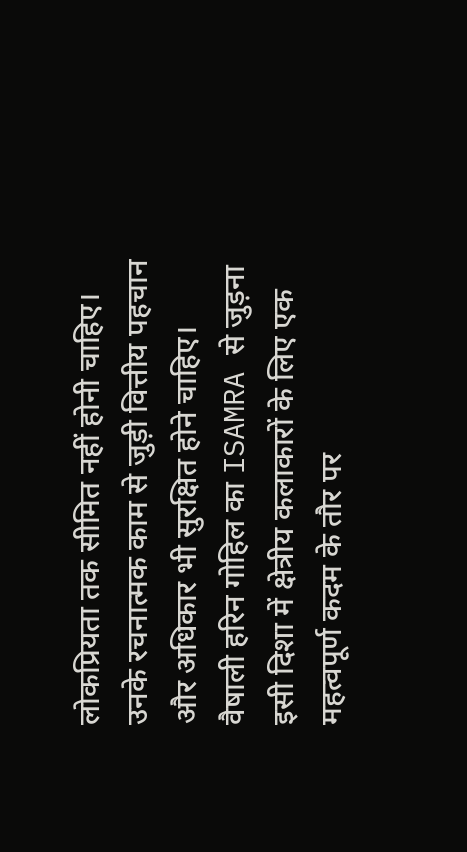लोकप्रियता तक सीमित नहीं होनी चाहिए। उनके रचनात्मक काम से जुड़ी वित्तीय पहचान और अधिकार भी सुरक्षित होने चाहिए।
वैषाली हरिन गोहिल का ISAMRA से जुड़ना इसी दिशा में क्षेत्रीय कलाकारों के लिए एक महत्वपूर्ण कदम के तौर पर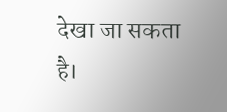देखा जा सकता है।